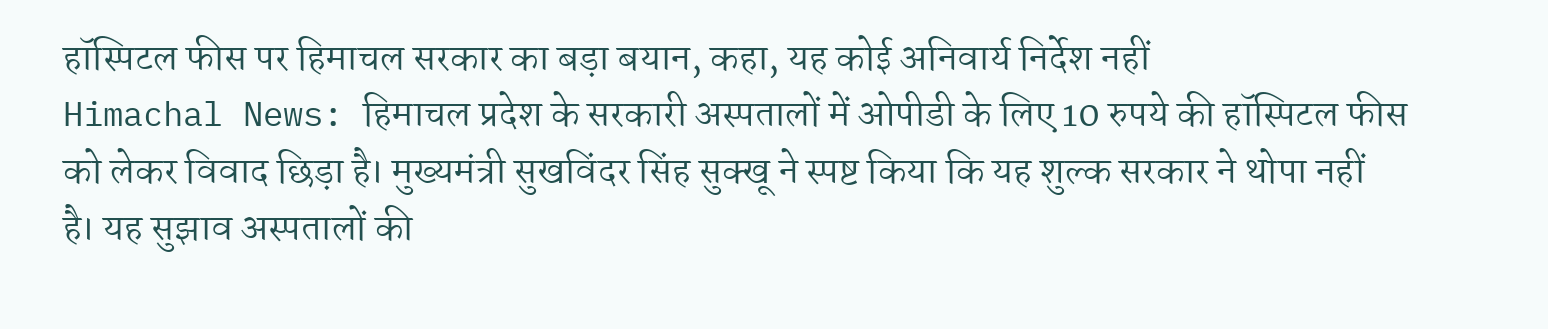हॉस्पिटल फीस पर हिमाचल सरकार का बड़ा बयान, कहा, यह कोई अनिवार्य निर्देश नहीं
Himachal News: हिमाचल प्रदेश के सरकारी अस्पतालों में ओपीडी के लिए 10 रुपये की हॉस्पिटल फीस को लेकर विवाद छिड़ा है। मुख्यमंत्री सुखविंदर सिंह सुक्खू ने स्पष्ट किया कि यह शुल्क सरकार ने थोपा नहीं है। यह सुझाव अस्पतालों की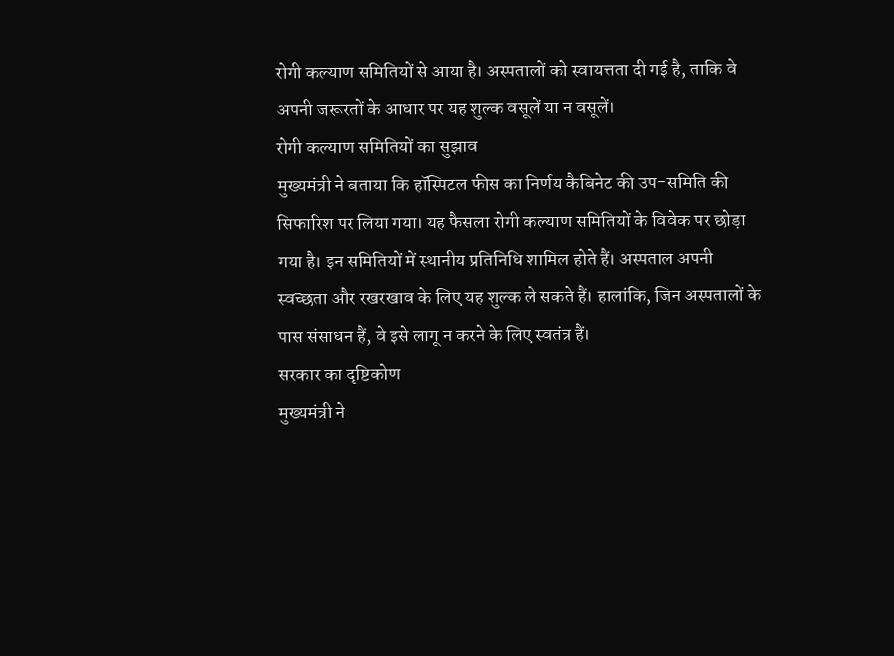रोगी कल्याण समितियों से आया है। अस्पतालों को स्वायत्तता दी गई है, ताकि वे अपनी जरूरतों के आधार पर यह शुल्क वसूलें या न वसूलें।
रोगी कल्याण समितियों का सुझाव
मुख्यमंत्री ने बताया कि हॉस्पिटल फीस का निर्णय कैबिनेट की उप-समिति की सिफारिश पर लिया गया। यह फैसला रोगी कल्याण समितियों के विवेक पर छोड़ा गया है। इन समितियों में स्थानीय प्रतिनिधि शामिल होते हैं। अस्पताल अपनी स्वच्छता और रखरखाव के लिए यह शुल्क ले सकते हैं। हालांकि, जिन अस्पतालों के पास संसाधन हैं, वे इसे लागू न करने के लिए स्वतंत्र हैं।
सरकार का दृष्टिकोण
मुख्यमंत्री ने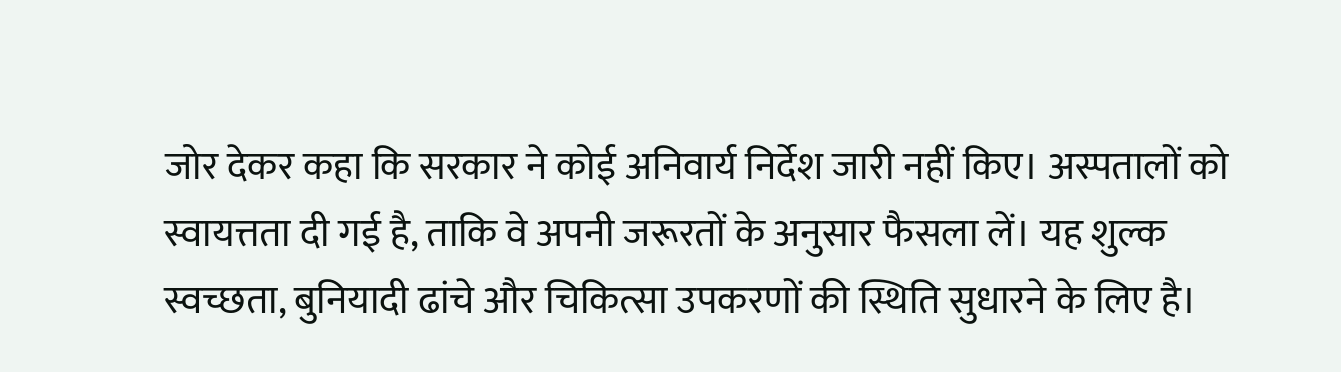जोर देकर कहा कि सरकार ने कोई अनिवार्य निर्देश जारी नहीं किए। अस्पतालों को स्वायत्तता दी गई है, ताकि वे अपनी जरूरतों के अनुसार फैसला लें। यह शुल्क स्वच्छता, बुनियादी ढांचे और चिकित्सा उपकरणों की स्थिति सुधारने के लिए है।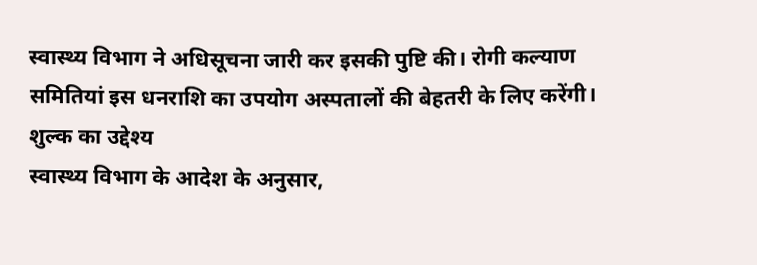स्वास्थ्य विभाग ने अधिसूचना जारी कर इसकी पुष्टि की। रोगी कल्याण समितियां इस धनराशि का उपयोग अस्पतालों की बेहतरी के लिए करेंगी।
शुल्क का उद्देश्य
स्वास्थ्य विभाग के आदेश के अनुसार,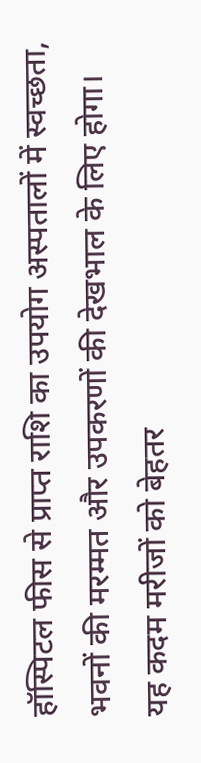हॉस्पिटल फीस से प्राप्त राशि का उपयोग अस्पतालों में स्वच्छता, भवनों की मरम्मत और उपकरणों की देखभाल के लिए होगा। यह कदम मरीजों को बेहतर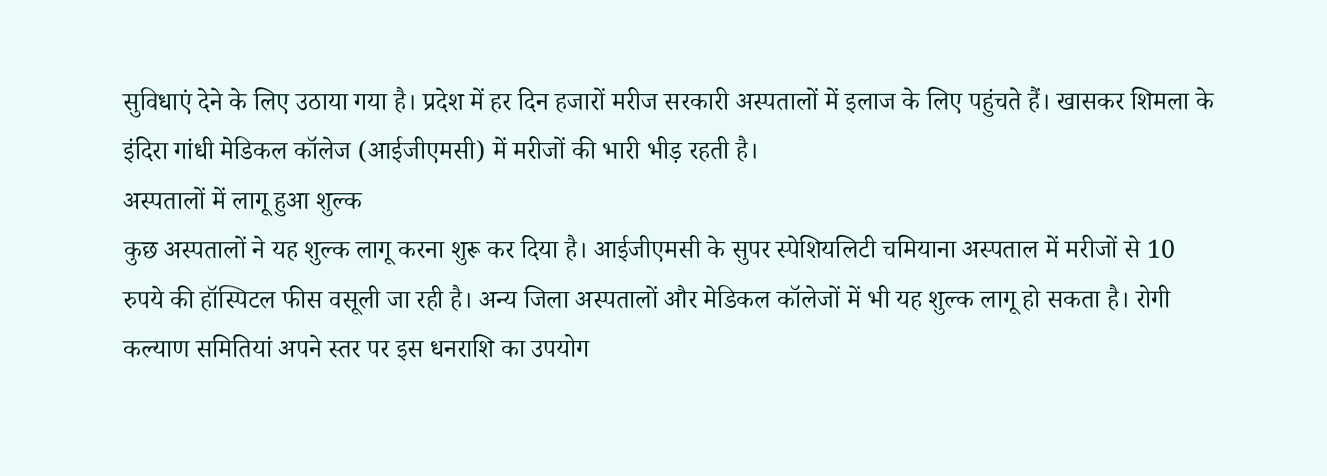सुविधाएं देने के लिए उठाया गया है। प्रदेश में हर दिन हजारों मरीज सरकारी अस्पतालों में इलाज के लिए पहुंचते हैं। खासकर शिमला के इंदिरा गांधी मेडिकल कॉलेज (आईजीएमसी) में मरीजों की भारी भीड़ रहती है।
अस्पतालों में लागू हुआ शुल्क
कुछ अस्पतालों ने यह शुल्क लागू करना शुरू कर दिया है। आईजीएमसी के सुपर स्पेशियलिटी चमियाना अस्पताल में मरीजों से 10 रुपये की हॉस्पिटल फीस वसूली जा रही है। अन्य जिला अस्पतालों और मेडिकल कॉलेजों में भी यह शुल्क लागू हो सकता है। रोगी कल्याण समितियां अपने स्तर पर इस धनराशि का उपयोग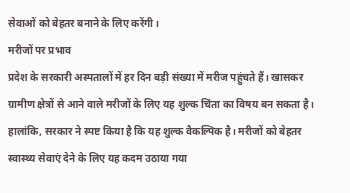सेवाओं को बेहतर बनाने के लिए करेंगी।
मरीजों पर प्रभाव
प्रदेश के सरकारी अस्पतालों में हर दिन बड़ी संख्या में मरीज पहुंचते हैं। खासकर ग्रामीण क्षेत्रों से आने वाले मरीजों के लिए यह शुल्क चिंता का विषय बन सकता है। हालांकि, सरकार ने स्पष्ट किया है कि यह शुल्क वैकल्पिक है। मरीजों को बेहतर स्वास्थ्य सेवाएं देने के लिए यह कदम उठाया गया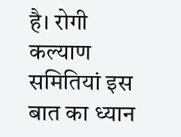है। रोगी कल्याण समितियां इस बात का ध्यान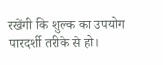रखेंगी कि शुल्क का उपयोग पारदर्शी तरीके से हो।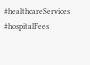#healthcareServices #hospitalFees